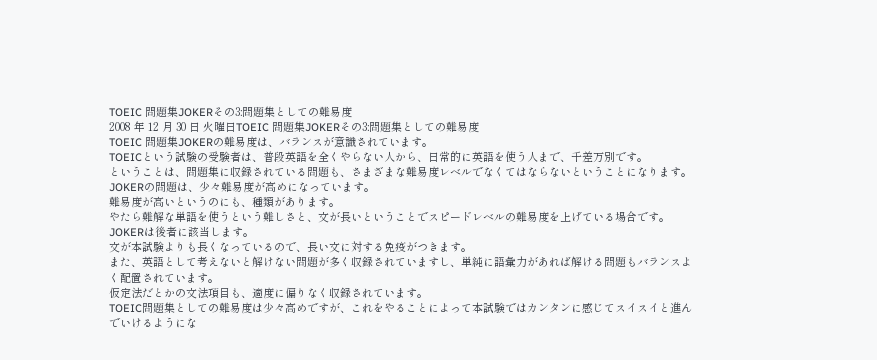TOEIC 問題集JOKERその3:問題集としての難易度
2008 年 12 月 30 日 火曜日TOEIC 問題集JOKERその3:問題集としての難易度
TOEIC 問題集JOKERの難易度は、バランスが意識されています。
TOEICという試験の受験者は、普段英語を全くやらない人から、日常的に英語を使う人まで、千差万別です。
ということは、問題集に収録されている問題も、さまざまな難易度レベルでなくてはならないということになります。
JOKERの問題は、少々難易度が高めになっています。
難易度が高いというのにも、種類があります。
やたら難解な単語を使うという難しさと、文が長いということでスピードレベルの難易度を上げている場合です。
JOKERは後者に該当します。
文が本試験よりも長くなっているので、長い文に対する免疫がつきます。
また、英語として考えないと解けない問題が多く収録されていますし、単純に語彙力があれば解ける問題もバランスよく配置されています。
仮定法だとかの文法項目も、適度に偏りなく収録されています。
TOEIC問題集としての難易度は少々高めですが、これをやることによって本試験ではカンタンに感じてスイスイと進んでいけるようにな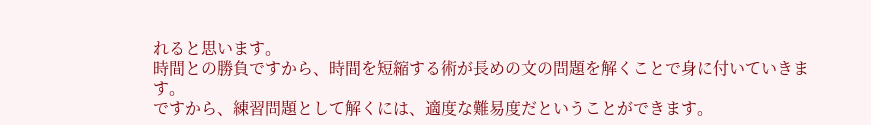れると思います。
時間との勝負ですから、時間を短縮する術が長めの文の問題を解くことで身に付いていきます。
ですから、練習問題として解くには、適度な難易度だということができます。